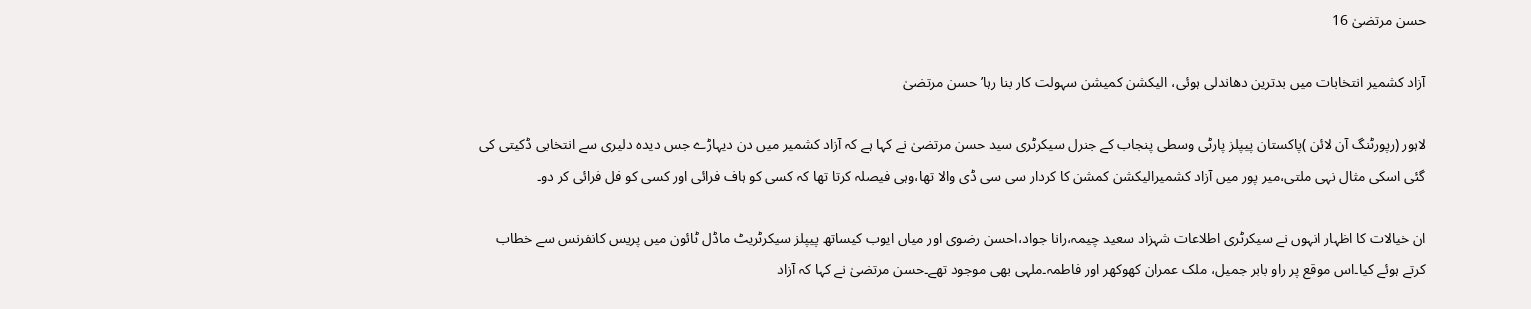حسن مرتضیٰ 16

آزاد کشمیر انتخابات میں بدترین دھاندلی ہوئی، الیکشن کمیشن سہولت کار بنا رہا’حسن مرتضیٰ

لاہور (رپورٹنگ آن لائن )پاکستان پیپلز پارٹی وسطی پنجاب کے جنرل سیکرٹری سید حسن مرتضیٰ نے کہا ہے کہ آزاد کشمیر میں دن دیہاڑے جس دیدہ دلیری سے انتخابی ڈکیتی کی گئی اسکی مثال نہی ملتی،میر پور میں آزاد کشمیرالیکشن کمشن کا کردار سی سی ڈی والا تھا،وہی فیصلہ کرتا تھا کہ کسی کو ہاف فرائی اور کسی کو فل فرائی کر دو۔

ان خیالات کا اظہار انہوں نے سیکرٹری اطلاعات شہزاد سعید چیمہ،رانا جواد،احسن رضوی اور میاں ایوب کیساتھ پیپلز سیکرٹریٹ ماڈل ٹائون میں پریس کانفرنس سے خطاب کرتے ہوئے کیا۔اس موقع پر راو بابر جمیل، ملک عمران کھوکھر اور فاطمہ۔ملہی بھی موجود تھے۔حسن مرتضیٰ نے کہا کہ آزاد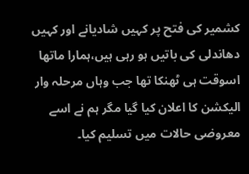کشمیر کی فتح پر کہیں شادیانے اور کہیں دھاندلی کی باتیں ہو رہی ہیں،ہمارا ماتھا اسوقت ہی ٹھنکا تھا جب وہاں مرحلہ وار الیکشن کا اعلان کیا گیا مگر ہم نے اسے معروضی حالات میں تسلیم کیا۔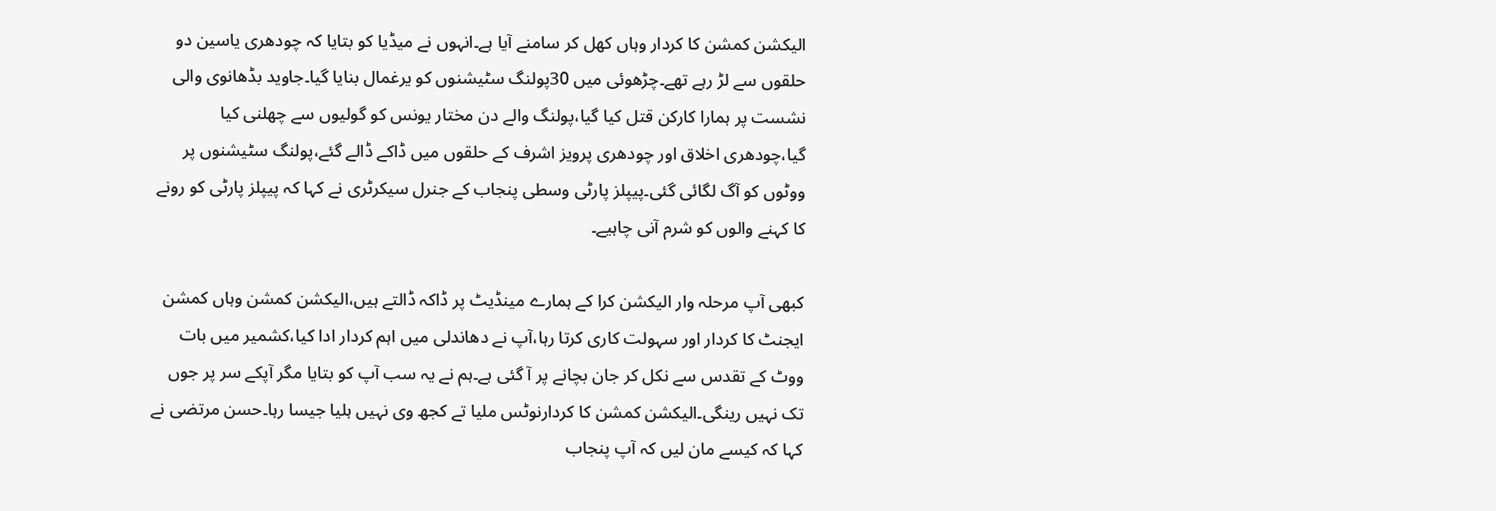الیکشن کمشن کا کردار وہاں کھل کر سامنے آیا ہے۔انہوں نے میڈیا کو بتایا کہ چودھری یاسین دو حلقوں سے لڑ رہے تھے۔چڑھوئی میں 30پولنگ سٹیشنوں کو یرغمال بنایا گیا۔جاوید بڈھانوی والی نشست پر ہمارا کارکن قتل کیا گیا،پولنگ والے دن مختار یونس کو گولیوں سے چھلنی کیا گیا،چودھری اخلاق اور چودھری پرویز اشرف کے حلقوں میں ڈاکے ڈالے گئے،پولنگ سٹیشنوں پر ووٹوں کو آگ لگائی گئی۔پیپلز پارٹی وسطی پنجاب کے جنرل سیکرٹری نے کہا کہ پیپلز پارٹی کو رونے کا کہنے والوں کو شرم آنی چاہیے۔

کبھی آپ مرحلہ وار الیکشن کرا کے ہمارے مینڈیٹ پر ڈاکہ ڈالتے ہیں،الیکشن کمشن وہاں کمشن ایجنٹ کا کردار اور سہولت کاری کرتا رہا،آپ نے دھاندلی میں اہم کردار ادا کیا،کشمیر میں بات ووٹ کے تقدس سے نکل کر جان بچانے پر آ گئی ہے۔ہم نے یہ سب آپ کو بتایا مگر آپکے سر پر جوں تک نہیں رینگی۔الیکشن کمشن کا کردارنوٹس ملیا تے کجھ وی نہیں ہلیا جیسا رہا۔حسن مرتضی نے کہا کہ کیسے مان لیں کہ آپ پنجاب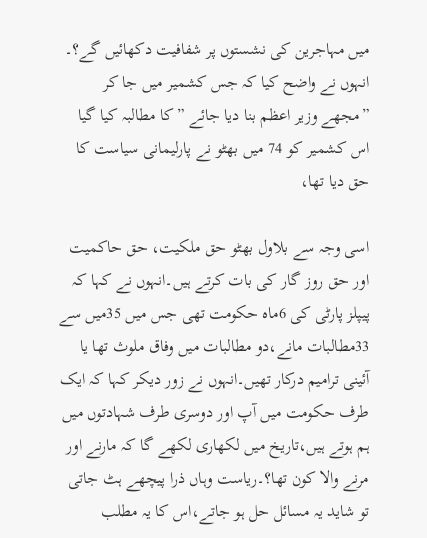میں مہاجرین کی نشستوں پر شفافیت دکھائیں گے؟۔ انہوں نے واضح کیا کہ جس کشمیر میں جا کر ”مجھے وزیر اعظم بنا دیا جائے ”کا مطالبہ کیا گیا اس کشمیر کو 74 میں بھٹو نے پارلیمانی سیاست کا حق دیا تھا،

اسی وجہ سے بلاول بھٹو حق ملکیت، حق حاکمیت اور حق روز گار کی بات کرتے ہیں۔انہوں نے کہا کہ پیپلز پارٹی کی 6ماہ حکومت تھی جس میں 35میں سے 33مطالبات مانے،دو مطالبات میں وفاق ملوث تھا یا آئینی ترامیم درکار تھیں۔انہوں نے زور دیکر کہا کہ ایک طرف حکومت میں آپ اور دوسری طرف شہادتوں میں ہم ہوتے ہیں،تاریخ میں لکھاری لکھے گا کہ مارنے اور مرنے والا کون تھا؟۔ریاست وہاں ذرا پیچھے ہٹ جاتی تو شاید یہ مسائل حل ہو جاتے،اس کا یہ مطلب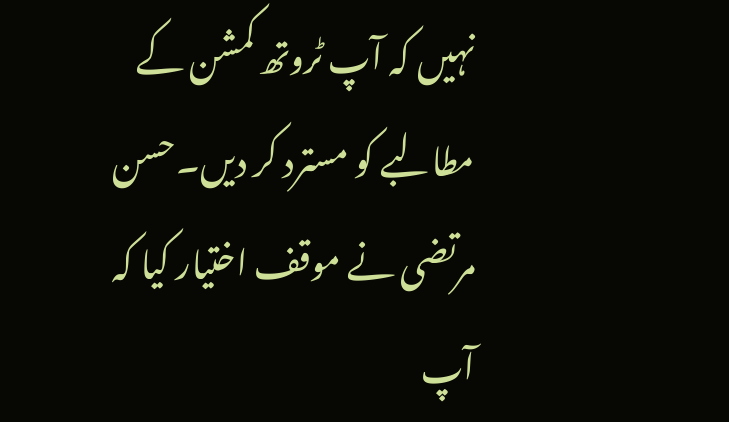نہیں کہ آپ ٹروتھ کمشن کے مطالبے کو مسترد کر دیں۔حسن مرتضی نے موقف اختیار کیا کہ آپ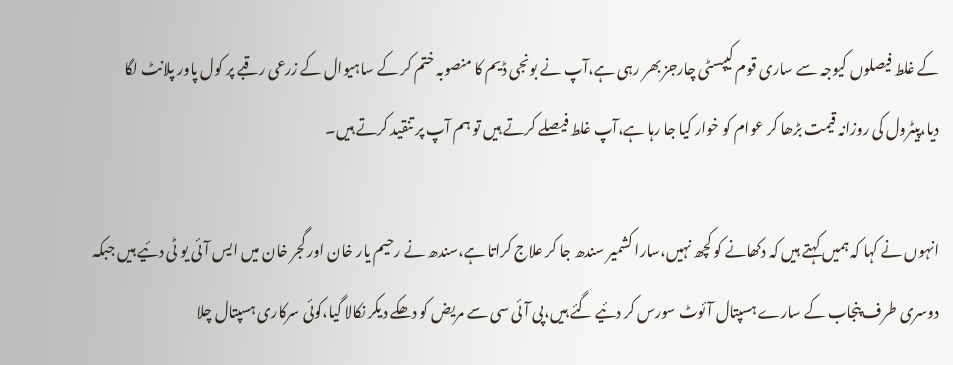کے غلط فیصلوں کیوجہ سے ساری قوم کیپسٹی چارجز بھر رہی ہے،آپ نے بونجی ڈیم کا منصوبہ ختم کر کے ساہیوال کے زرعی رقبے پر کول پاور پلانٹ لگا دیا،پیٹرول کی روزانہ قیمت بڑھا کر عوام کو خوار کیا جا رہا ہے،آپ غلط فیصلے کرتے ہیں تو ہم آپ پر تنقید کرتے ہیں۔

انہوں نے کہا کہ ہمیں کہتے ہیں کہ دکھانے کو کچھ نہیں،سارا کشمیر سندھ جا کر علاج کراتا ہے،سندھ نے رحیم یار خان اور گجر خان میں ایس آئی یو ٹی دئیے ہیں جبکہ دوسری طرف پنجاب کے سارے ہسپتال آئوٹ سورس کر دئیے گئے ہیں،پی آئی سی سے مریض کو دھکے دیکر نکالا گیا،کوئی سرکاری ہسپتال چلا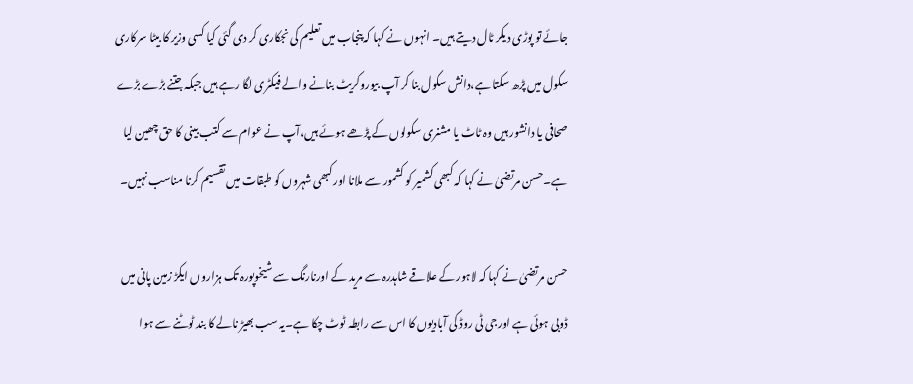جائے تو پوڑی دیکر ٹال دیتے ہیں۔ انہوں نے کہا کہ پنجاب میں تعلیم کی نجکاری کر دی گئی کیا کسی وزیر کا بیٹا سرکاری سکول میں پڑھ سکتا ہے،دانش سکول بنا کر آپ بیوروکریٹ بنانے والے فیکٹری لگا رہے ہیں جبکہ جتنے بڑے بڑے صحافی یا دانشور ہیں وہ ٹاٹ یا مشنری سکولوں کے پڑھے ہوئے ہیں،آپ نے عوام سے کتب بینی کا حق چھین لیا ہے۔حسن مرتضیٰ نے کہا کہ کبھی کشمیر کو کشمور سے ملانا اور کبھی شہروں کو طبقات میں تقسیم کرنا مناسب نہیں۔

حسن مرتضیٰ نے کہا کہ لاہور کے علاقے شاہدرہ سے مرید کے اورنارنگ سے شیخوپورہ تک ہزاروں ایکڑ زمین پانی میں ڈوبی ہوئی ہے اورجی ٹی روڈ کی آبادیوں کا اس سے رابطہ ٹوٹ چکا ہے۔یہ سب بھیڑ نالے کا بند ٹوٹنے سے ہوا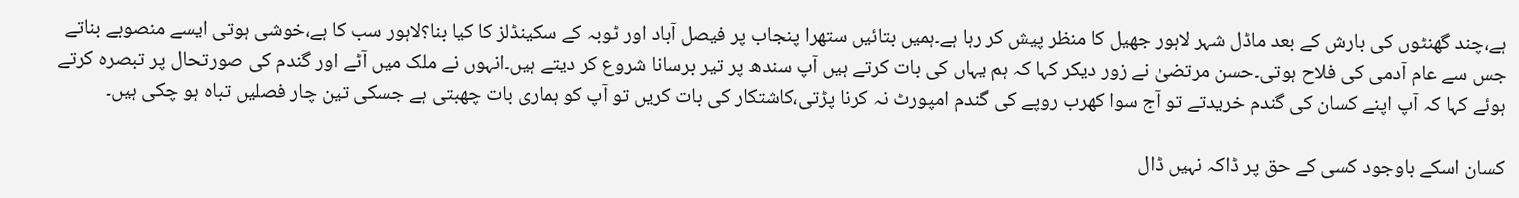ہے،چند گھنٹوں کی بارش کے بعد ماڈل شہر لاہور جھیل کا منظر پیش کر رہا ہے۔ہمیں بتائیں ستھرا پنجاب پر فیصل آباد اور ٹوبہ کے سکینڈلز کا کیا بنا؟لاہور سب کا ہے،خوشی ہوتی ایسے منصوبے بناتے جس سے عام آدمی کی فلاح ہوتی۔حسن مرتضیٰ نے زور دیکر کہا کہ ہم یہاں کی بات کرتے ہیں آپ سندھ پر تیر برسانا شروع کر دیتے ہیں۔انہوں نے ملک میں آٹے اور گندم کی صورتحال پر تبصرہ کرتے ہوئے کہا کہ آپ اپنے کسان کی گندم خریدتے تو آج سوا کھرب روپے کی گندم امپورٹ نہ کرنا پڑتی،کاشتکار کی بات کریں تو آپ کو ہماری بات چھبتی ہے جسکی تین چار فصلیں تباہ ہو چکی ہیں۔

کسان اسکے باوجود کسی کے حق پر ڈاکہ نہیں ڈال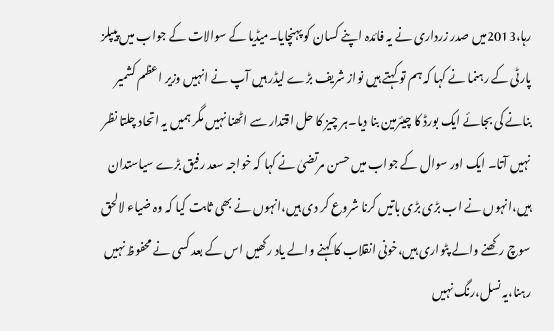رہا،2013میں صدر زرداری نے یہ فائدہ اپنے کسان کو پہنچایا۔میڈیا کے سوالات کے جواب میں پیپلز پارٹی کے رہنما نے کہا کہ ہم تو کہتے ہیں نواز شریف بڑے لیڈر ہیں آپ نے انہیں وزیر اعظم کشمیر بنانے کی بجائے ایک بورڈ کا چیئرمین بنا دیا۔ہر چیز کا حل اقتدار سے اٹھنا نہیں مگر ہمیں یہ اتحاد چلتا نظر نہیں آتا۔ ایک اور سوال کے جواب میں حسن مرتضیٰ نے کہا کہ خواجہ سعد رفیق بڑے سیاستدان ہیں،انہوں نے اب بڑی بڑی باتیں کرنا شروع کر دی ہیں،انہوں نے بھی ثابت کیا کہ وہ ضیاء لالحق سوچ رکھنے والے پٹواری ہیں،خونی انقلاب کا کہنے والے یاد رکھیں اس کے بعد کسی نے محفوظ نہیں رہنا،یہ نسل،رنگ نہیں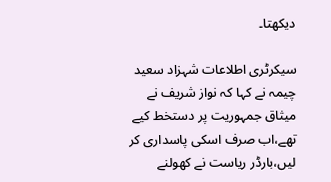دیکھتا۔

سیکرٹری اطلاعات شہزاد سعید چیمہ نے کہا کہ نواز شریف نے میثاق جمہوریت پر دستخط کیے تھے،اب صرف اسکی پاسداری کر لیں،بارڈر ریاست نے کھولنے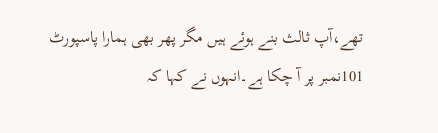تھے،آپ ثالث بنے ہوئے ہیں مگر پھر بھی ہمارا پاسپورٹ 101نمبر پر آ چکا ہے۔انہوں نے کہا کہ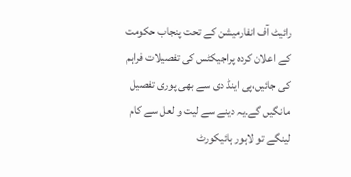رائیٹ آف انفارمیشن کے تحت پنجاب حکومت کے اعلان کردہ پراجیکٹس کی تفصیلات فراہم کی جائیں،پی اینڈ دی سے بھی پوری تفصیل مانگیں گے۔یہ دینے سے لیت و لعل سے کام لینگے تو لاہور ہائیکورٹ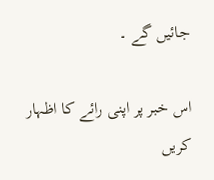جائیں گے ۔

اس خبر پر اپنی رائے کا اظہار کریں